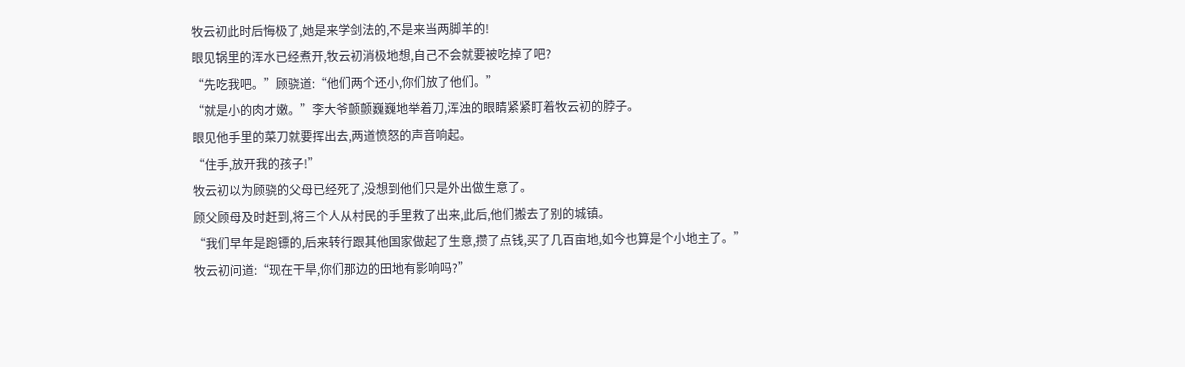牧云初此时后悔极了,她是来学剑法的,不是来当两脚羊的!
眼见锅里的浑水已经煮开,牧云初消极地想,自己不会就要被吃掉了吧?
“先吃我吧。”顾骁道:“他们两个还小,你们放了他们。”
“就是小的肉才嫩。”李大爷颤颤巍巍地举着刀,浑浊的眼睛紧紧盯着牧云初的脖子。
眼见他手里的菜刀就要挥出去,两道愤怒的声音响起。
“住手,放开我的孩子!”
牧云初以为顾骁的父母已经死了,没想到他们只是外出做生意了。
顾父顾母及时赶到,将三个人从村民的手里救了出来,此后,他们搬去了别的城镇。
“我们早年是跑镖的,后来转行跟其他国家做起了生意,攒了点钱,买了几百亩地,如今也算是个小地主了。”
牧云初问道:“现在干旱,你们那边的田地有影响吗?”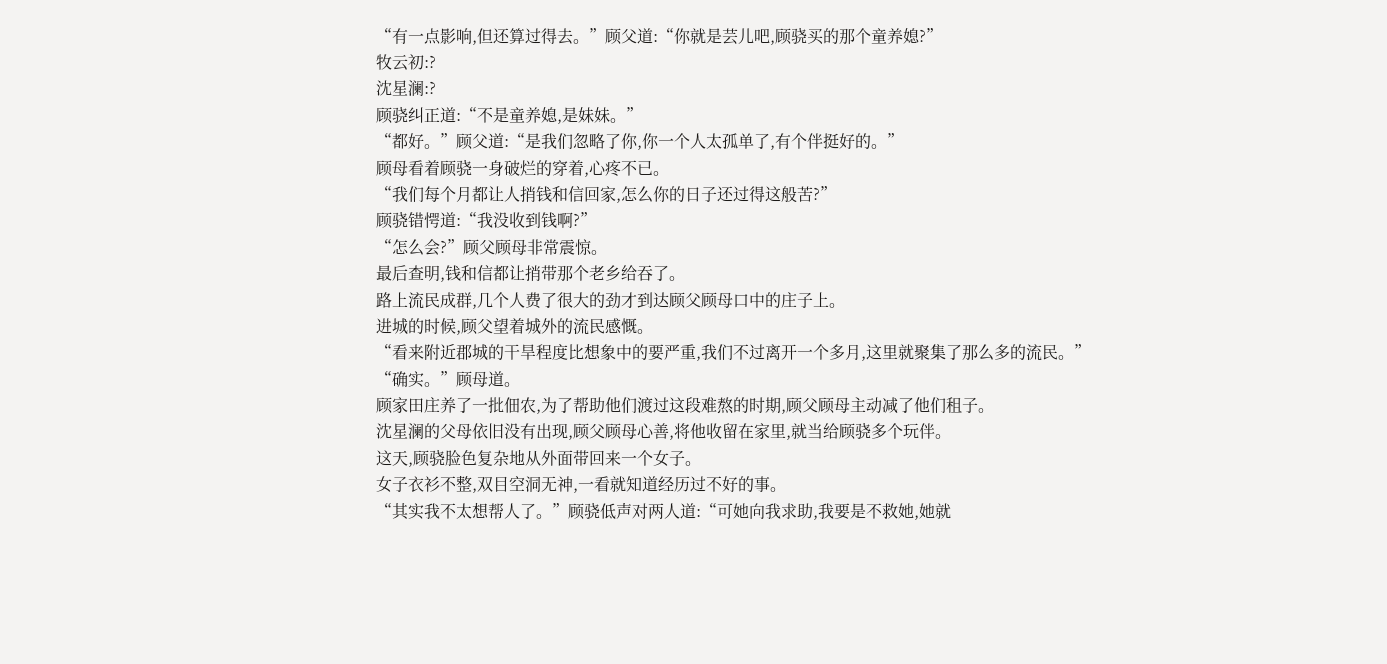“有一点影响,但还算过得去。”顾父道:“你就是芸儿吧,顾骁买的那个童养媳?”
牧云初:?
沈星澜:?
顾骁纠正道:“不是童养媳,是妹妹。”
“都好。”顾父道:“是我们忽略了你,你一个人太孤单了,有个伴挺好的。”
顾母看着顾骁一身破烂的穿着,心疼不已。
“我们每个月都让人捎钱和信回家,怎么你的日子还过得这般苦?”
顾骁错愕道:“我没收到钱啊?”
“怎么会?”顾父顾母非常震惊。
最后查明,钱和信都让捎带那个老乡给吞了。
路上流民成群,几个人费了很大的劲才到达顾父顾母口中的庄子上。
进城的时候,顾父望着城外的流民感慨。
“看来附近郡城的干旱程度比想象中的要严重,我们不过离开一个多月,这里就聚集了那么多的流民。”
“确实。”顾母道。
顾家田庄养了一批佃农,为了帮助他们渡过这段难熬的时期,顾父顾母主动减了他们租子。
沈星澜的父母依旧没有出现,顾父顾母心善,将他收留在家里,就当给顾骁多个玩伴。
这天,顾骁脸色复杂地从外面带回来一个女子。
女子衣衫不整,双目空洞无神,一看就知道经历过不好的事。
“其实我不太想帮人了。”顾骁低声对两人道:“可她向我求助,我要是不救她,她就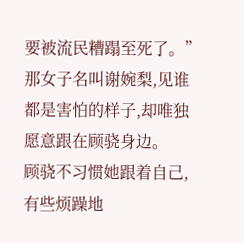要被流民糟蹋至死了。”
那女子名叫谢婉梨,见谁都是害怕的样子,却唯独愿意跟在顾骁身边。
顾骁不习惯她跟着自己,有些烦躁地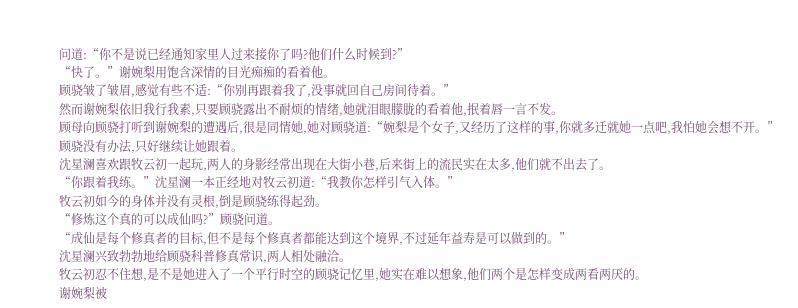问道:“你不是说已经通知家里人过来接你了吗?他们什么时候到?”
“快了。”谢婉梨用饱含深情的目光痴痴的看着他。
顾骁皱了皱眉,感觉有些不适:“你别再跟着我了,没事就回自己房间待着。”
然而谢婉梨依旧我行我素,只要顾骁露出不耐烦的情绪,她就泪眼朦胧的看着他,抿着唇一言不发。
顾母向顾骁打听到谢婉梨的遭遇后,很是同情她,她对顾骁道:“婉梨是个女子,又经历了这样的事,你就多迁就她一点吧,我怕她会想不开。”
顾骁没有办法,只好继续让她跟着。
沈星澜喜欢跟牧云初一起玩,两人的身影经常出现在大街小巷,后来街上的流民实在太多,他们就不出去了。
“你跟着我练。”沈星澜一本正经地对牧云初道:“我教你怎样引气入体。”
牧云初如今的身体并没有灵根,倒是顾骁练得起劲。
“修炼这个真的可以成仙吗?”顾骁问道。
“成仙是每个修真者的目标,但不是每个修真者都能达到这个境界,不过延年益寿是可以做到的。”
沈星澜兴致勃勃地给顾骁科普修真常识,两人相处融洽。
牧云初忍不住想,是不是她进入了一个平行时空的顾骁记忆里,她实在难以想象,他们两个是怎样变成两看两厌的。
谢婉梨被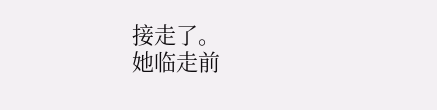接走了。
她临走前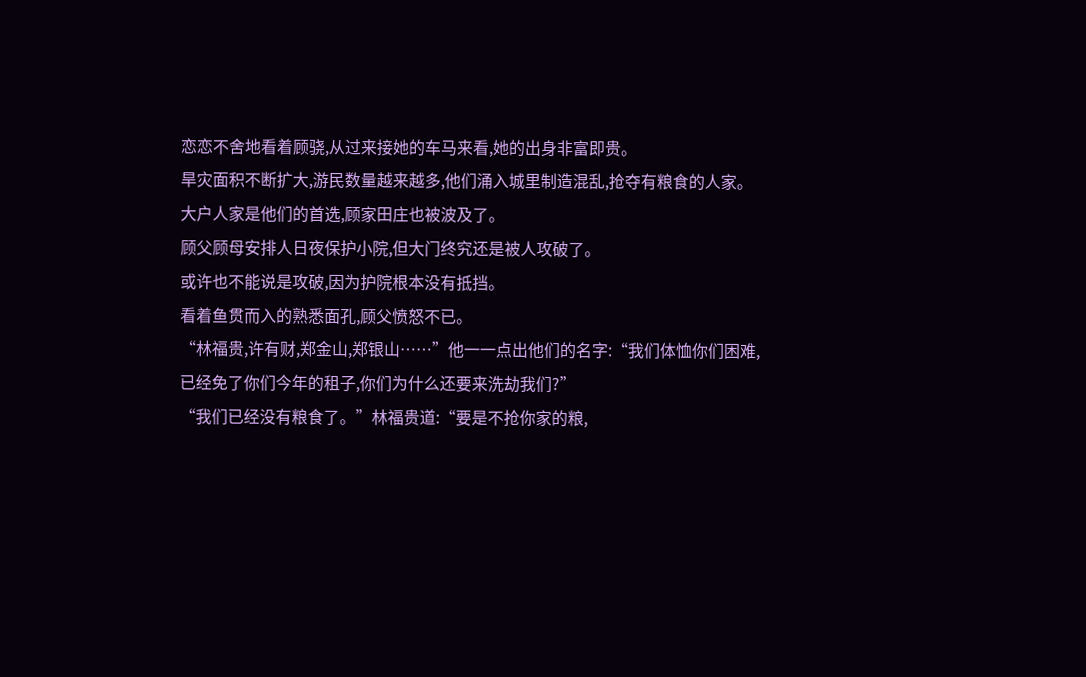恋恋不舍地看着顾骁,从过来接她的车马来看,她的出身非富即贵。
旱灾面积不断扩大,游民数量越来越多,他们涌入城里制造混乱,抢夺有粮食的人家。
大户人家是他们的首选,顾家田庄也被波及了。
顾父顾母安排人日夜保护小院,但大门终究还是被人攻破了。
或许也不能说是攻破,因为护院根本没有抵挡。
看着鱼贯而入的熟悉面孔,顾父愤怒不已。
“林福贵,许有财,郑金山,郑银山……”他一一点出他们的名字:“我们体恤你们困难,已经免了你们今年的租子,你们为什么还要来洗劫我们?”
“我们已经没有粮食了。”林福贵道:“要是不抢你家的粮,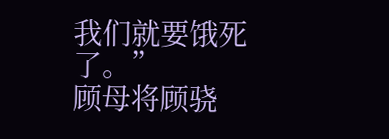我们就要饿死了。”
顾母将顾骁